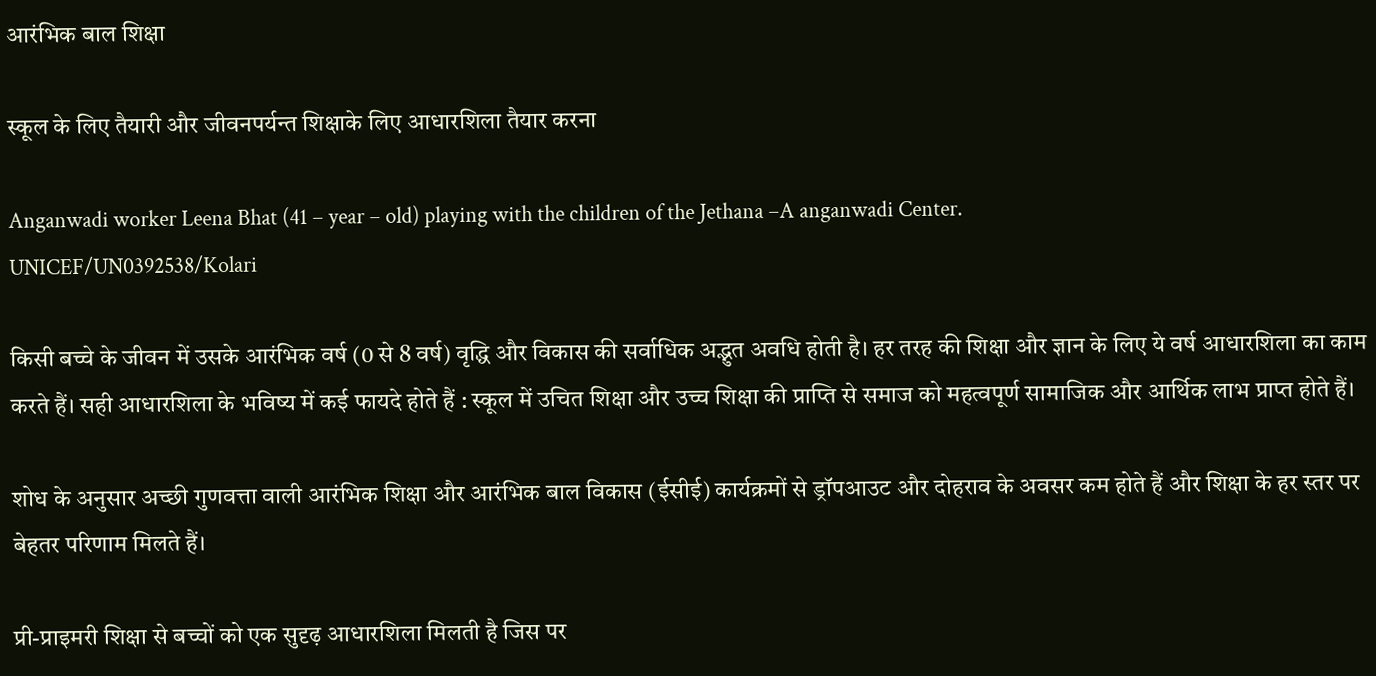आरंभिक बाल शिक्षा

स्कूल के लिए तैयारी और जीवनपर्यन्त शिक्षाके लिए आधारशिला तैयार करना

Anganwadi worker Leena Bhat (41 – year – old) playing with the children of the Jethana –A anganwadi Center.
UNICEF/UN0392538/Kolari

किसी बच्चे के जीवन में उसके आरंभिक वर्ष (0 से 8 वर्ष) वृद्धि और विकास की सर्वाधिक अद्भुत अवधि होती है। हर तरह की शिक्षा और ज्ञान के लिए ये वर्ष आधारशिला का काम करते हैं। सही आधारशिला के भविष्य में कई फायदे होते हैं : स्कूल में उचित शिक्षा और उच्च शिक्षा की प्राप्ति से समाज को महत्वपूर्ण सामाजिक और आर्थिक लाभ प्राप्त होते हैं।

शोध के अनुसार अच्छी गुणवत्ता वाली आरंभिक शिक्षा और आरंभिक बाल विकास (ईसीई) कार्यक्रमों से ड्रॉपआउट और दोहराव के अवसर कम होते हैं और शिक्षा के हर स्तर पर बेहतर परिणाम मिलते हैं।

प्री-प्राइमरी शिक्षा से बच्चों को एक सुदृढ़ आधारशिला मिलती है जिस पर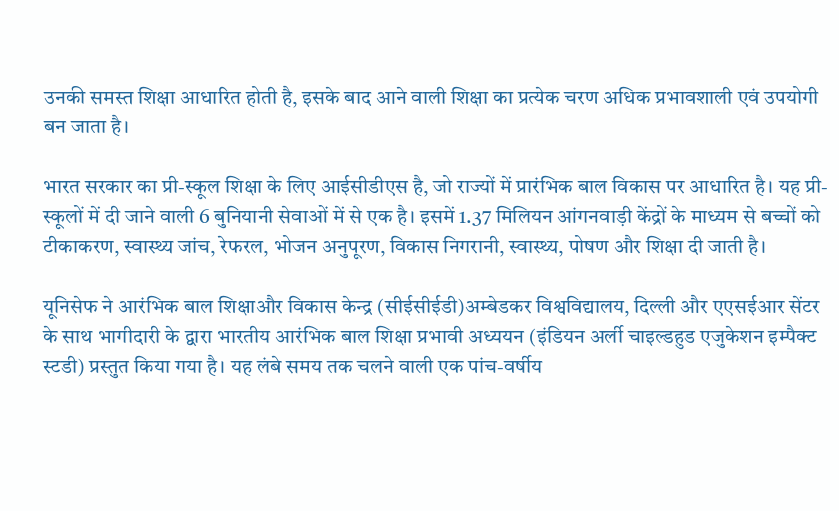उनकी समस्त शिक्षा आधारित होती है, इसके बाद आने वाली शिक्षा का प्रत्येक चरण अधिक प्रभावशाली एवं उपयोगी बन जाता है।

भारत सरकार का प्री-स्कूल शिक्षा के लिए आईसीडीएस है, जो राज्यों में प्रारंभिक बाल विकास पर आधारित है। यह प्री-स्कूलों में दी जाने वाली 6 बुनियानी सेवाओं में से एक है। इसमें 1.37 मिलियन आंगनवाड़ी केंद्रों के माध्यम से बच्चों को टीकाकरण, स्वास्थ्य जांच, रेफरल, भोजन अनुपूरण, विकास निगरानी, स्वास्थ्य, पोषण और शिक्षा दी जाती है।

यूनिसेफ ने आरंभिक बाल शिक्षाऔर विकास केन्द्र (सीईसीईडी)अम्बेडकर विश्वविद्यालय, दिल्ली और एएसईआर सेंटर के साथ भागीदारी के द्वारा भारतीय आरंभिक बाल शिक्षा प्रभावी अध्ययन (इंडियन अर्ली चाइल्डहुड एजुकेशन इम्पैक्ट स्टडी) प्रस्तुत किया गया है। यह लंबे समय तक चलने वाली एक पांच-वर्षीय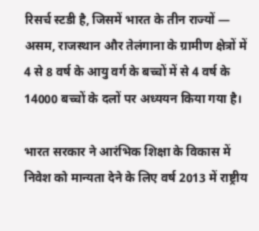रिसर्च स्टडी है, जिसमें भारत के तीन राज्यों — असम, राजस्थान और तेलंगाना के ग्रामीण क्षेत्रों में 4 से 8 वर्ष के आयु वर्ग के बच्चों में से 4 वर्ष के 14000 बच्चों के दलों पर अध्ययन किया गया है।

भारत सरकार ने आरंभिक शिक्षा के विकास में निवेश को मान्यता देने के लिए वर्ष 2013 में राष्ट्रीय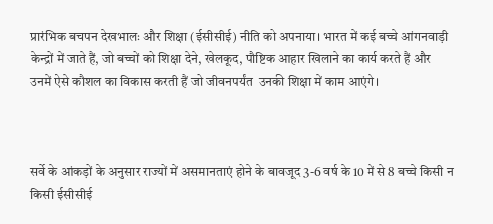प्रारंभिक बचपन देखभालः और शिक्षा (ईसीसीई) नीति को अपनाया। भारत में कई बच्चे आंगनवाड़ी केन्द्रों में जाते हैं, जो बच्चों को शिक्षा देने, खेलकूद, पौष्टिक आहार खिलाने का कार्य करते हैं और उनमें ऐसे कौशल का विकास करती हैं जो जीवनपर्यंत  उनकी शिक्षा में काम आएंगे।



सर्वे के आंकड़ों के अनुसार राज्यों में असमानताएं होने के बावजूद 3-6 वर्ष के 10 में से 8 बच्चे किसी न किसी ईसीसीई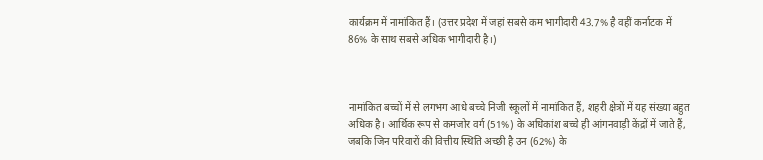कार्यक्रम में नामांकित हैं। (उत्तर प्रदेश में जहां सबसे कम भागीदारी 43.7% है वहीं कर्नाटक में 86% के साथ सबसे अधिक भागीदारी है।)



नामांकित बच्चों में से लगभग आधे बच्चे निजी स्कूलों में नामांकित हैं, शहरी क्षेत्रों में यह संख्या बहुत अधिक है। आर्थिक रूप से कमजोर वर्ग (51%) के अधिकांश बच्चे ही आंगनवाड़ी केंद्रों में जाते हैं, जबकि जिन परिवारों की वित्तीय स्थिति अच्छी है उन (62%) के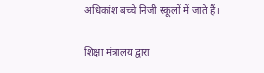अधिकांश बच्चे निजी स्कूलों में जाते हैं।

शिक्षा मंत्रालय द्वारा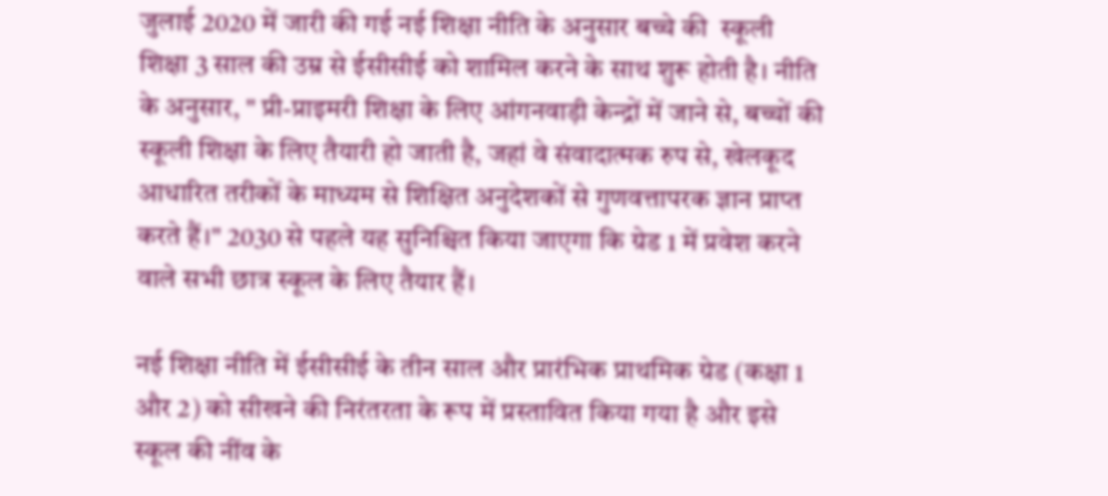जुलाई 2020 में जारी की गई नई शिक्षा नीति के अनुसार बच्चे की  स्कूली शिक्षा 3 साल की उम्र से ईसीसीई को शामिल करने के साथ शुरू होती है। नीति के अनुसार, " प्री-प्राइमरी शिक्षा के लिए आंगनवाड़ी केन्द्रों में जाने से, बच्चों की स्कूली शिक्षा के लिए तैयारी हो जाती है, जहां वे संवादात्मक रुप से, खेलकूद आधारित तरीकों के माध्यम से शिक्षित अनुदेशकों से गुणवत्तापरक ज्ञान प्राप्त करते हैं।" 2030 से पहले यह सुनिश्चित किया जाएगा कि ग्रेड 1 में प्रवेश करने वाले सभी छात्र स्कूल के लिए तैयार हैं।

नई शिक्षा नीति में ईसीसीई के तीन साल और प्रारंभिक प्राथमिक ग्रेड (कक्षा 1 और 2) को सीखने की निरंतरता के रूप में प्रस्तावित किया गया है और इसे स्कूल की नींव के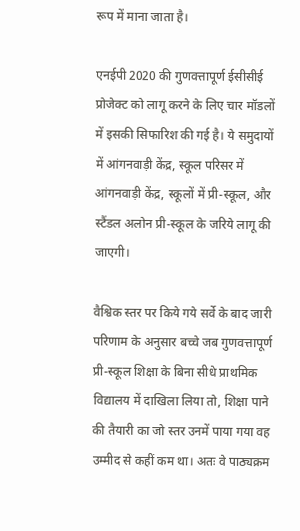रूप में माना जाता है।

एनईपी 2020 की गुणवत्तापूर्ण ईसीसीई प्रोजेक्ट को लागू करने के लिए चार मॉडलों में इसकी सिफारिश की गई है। ये समुदायों में आंगनवाड़ी केंद्र, स्कूल परिसर में आंगनवाड़ी केंद्र, स्कूलों में प्री-स्कूल, और स्टैंडल अलोन प्री-स्कूल के जरिये लागू की जाएगी।

वैश्विक स्तर पर किये गये सर्वे के बाद जारी परिणाम के अनुसार बच्चे जब गुणवत्तापूर्ण प्री-स्कूल शिक्षा के बिना सीधे प्राथमिक विद्यालय में दाखिला लिया तो, शिक्षा पाने की तैयारी का जो स्तर उनमें पाया गया वह उम्मीद से कहीं कम था। अतः वे पाठ्यक्रम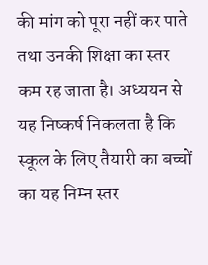की मांग को पूरा नहीं कर पाते तथा उनकी शिक्षा का स्तर कम रह जाता है। अध्ययन से यह निष्कर्ष निकलता है कि स्कूल के लिए तैयारी का बच्चों का यह निम्न स्तर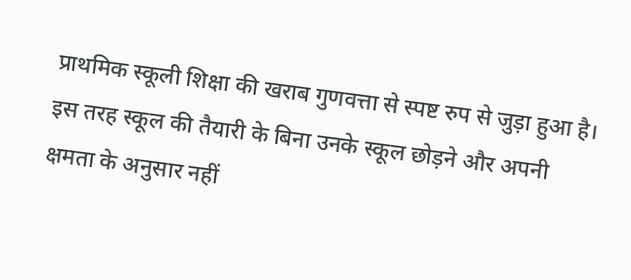प्राथमिक स्कूली शिक्षा की खराब गुणवत्ता से स्पष्ट रुप से जुड़ा हुआ है। इस तरह स्कूल की तैयारी के बिना उनके स्कूल छोड़ने और अपनी क्षमता के अनुसार नहीं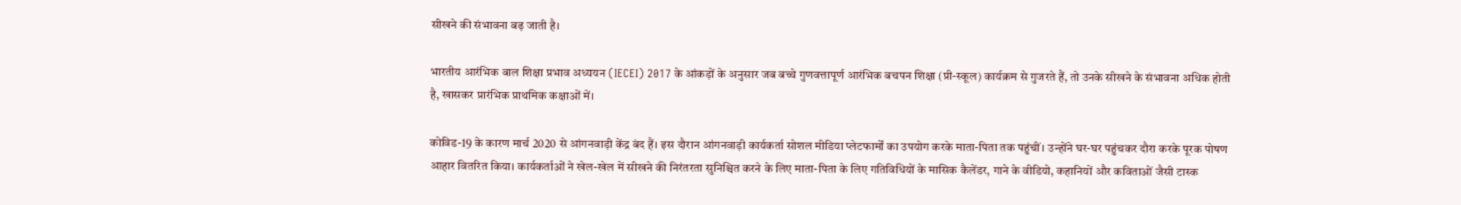सीखने की संभावना बढ़ जाती है।

भारतीय आरंभिक बाल शिक्षा प्रभाव अध्ययन (IECEI) 2017 के आंकड़ों के अनुसार जब बच्चे गुणवत्तापूर्ण आरंभिक बचपन शिक्षा (प्री-स्कूल) कार्यक्रम से गुजरते हैं, तो उनके सीखने के संभावना अधिक होती है, खासकर प्रारंभिक प्राथमिक कक्षाओं में।

कोविड-19 के कारण मार्च 2020 से आंगनवाड़ी केंद्र बंद हैं। इस दौरान आंगनवाड़ी कार्यकर्ता सोशल मीडिया प्लेटफार्मों का उपयोग करके माता-पिता तक पहुंचीं। उन्होंने घर-घर पहुंचकर दौरा करके पूरक पोषण आहार वितरित किया। कार्यकर्ताओं ने खेल-खेल में सीखने की निरंतरता सुनिश्चित करने के लिए माता-पिता के लिए गतिविधियों के मासिक कैलेंडर, गाने के वीडियो, कहानियों और कविताओं जैसी टास्क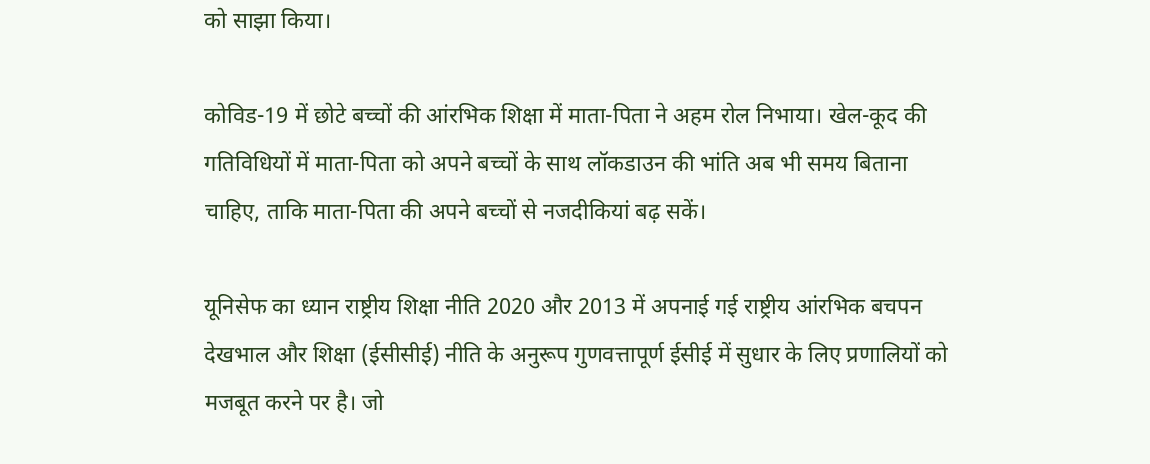को साझा किया।

कोविड-19 में छोटे बच्चों की आंरभिक शिक्षा में माता-पिता ने अहम रोल निभाया। खेल-कूद की गतिविधियों में माता-पिता को अपने बच्चों के साथ लॉकडाउन की भांति अब भी समय बिताना चाहिए, ताकि माता-पिता की अपने बच्चों से नजदीकियां बढ़ सकें।

यूनिसेफ का ध्यान राष्ट्रीय शिक्षा नीति 2020 और 2013 में अपनाई गई राष्ट्रीय आंरभिक बचपन देखभाल और शिक्षा (ईसीसीई) नीति के अनुरूप गुणवत्तापूर्ण ईसीई में सुधार के लिए प्रणालियों को मजबूत करने पर है। जो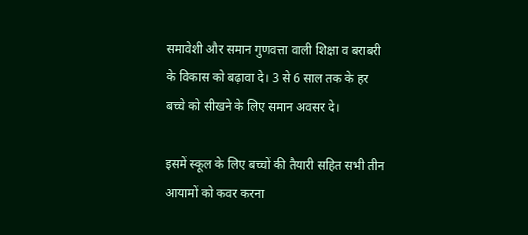समावेशी और समान गुणवत्ता वाली शिक्षा व बराबरी के विकास को बढ़ावा दे। 3 से 6 साल तक के हर बच्चे को सीखने के लिए समान अवसर दे।

इसमें स्कूल के लिए बच्चों की तैयारी सहित सभी तीन आयामों को कवर करना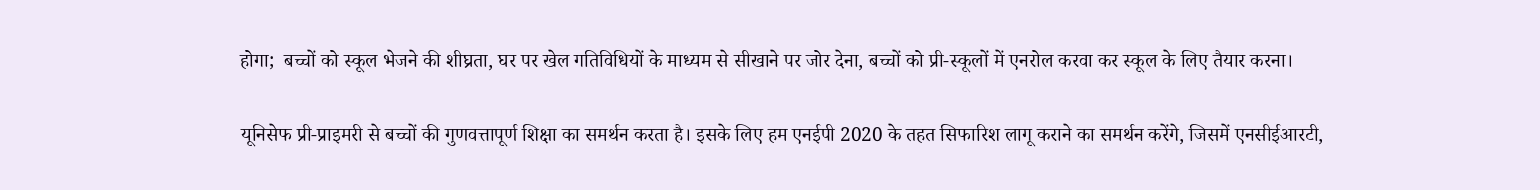होगा;  बच्चों को स्कूल भेजने की शीघ्रता, घर पर खेल गतिविधियों के माध्यम से सीखाने पर जोर देना, बच्चों को प्री-स्कूलों में एनरोल करवा कर स्कूल के लिए तैयार करना।

यूनिसेफ प्री-प्राइमरी से बच्चों की गुणवत्तापूर्ण शिक्षा का समर्थन करता है। इसके लिए हम एनईपी 2020 के तहत सिफारिश लागू कराने का समर्थन करेंगे, जिसमें एनसीईआरटी,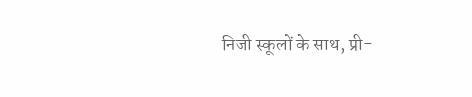निजी स्कूलों के साथ, प्री-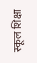स्कूल शिक्षा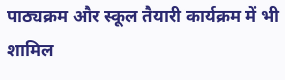पाठ्यक्रम और स्कूल तैयारी कार्यक्रम में भी शामिल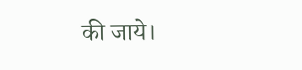की जाये।